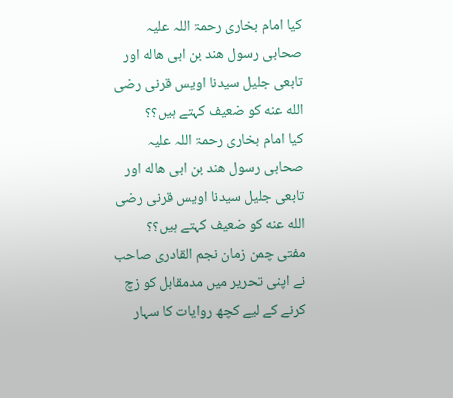کیا امام بخاری رحمۃ اللہ علیہ صحابی رسول ھند بن ابی ھاله اور تابعی جلیل سیدنا اویس قرنی رضی الله عنه کو ضعیف کہتے ہیں؟؟
کیا امام بخاری رحمۃ اللہ علیہ صحابی رسول ھند بن ابی ھاله اور تابعی جلیل سیدنا اویس قرنی رضی الله عنه کو ضعیف کہتے ہیں؟؟
مفتی چمن زمان نجم القادری صاحب نے اپنی تحریر میں مدمقابل کو زچ کرنے کے لیے کچھ روایات کا سہار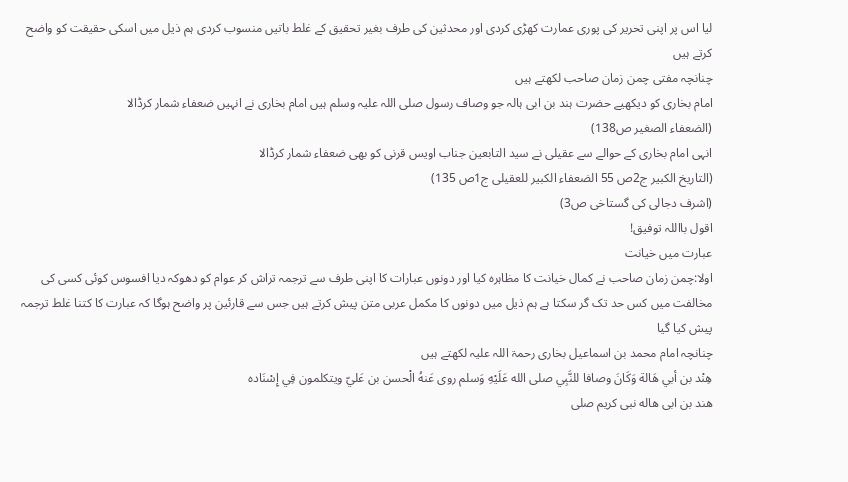لیا اس پر اپنی تحریر کی پوری عمارت کھڑی کردی اور محدثین کی طرف بغیر تحقیق کے غلط باتیں منسوب کردی ہم ذیل میں اسکی حقیقت کو واضح کرتے ہیں
چنانچہ مفتی چمن زمان صاحب لکھتے ہیں
امام بخاری کو دیکھیے حضرت ہند بن ابی ہالہ جو وصاف رسول صلی اللہ علیہ وسلم ہیں امام بخاری نے انہیں ضعفاء شمار کرڈالا
(الضعفاء الصغیر ص138)
انہی امام بخاری کے حوالے سے عقیلی نے سید التابعین جناب اویس قرنی کو بھی ضعفاء شمار کرڈالا
(التاریخ الکبیر ج2ص 55 الضعفاء الکبیر للعقیلی ج1ص 135)
(اشرف دجالی کی گستاخی ص3)
اقول بااللہ توفیق!
عبارت میں خیانت
اولا:چمن زمان صاحب نے کمال خیانت کا مظاہرہ کیا اور دونوں عبارات کا اپنی طرف سے ترجمہ تراش کر عوام کو دھوکہ دیا افسوس کوئی کسی کی مخالفت میں کس حد تک گر سکتا ہے ہم ذیل میں دونوں کا مکمل عربی متن پیش کرتے ہیں جس سے قارئین پر واضح ہوگا کہ عبارت کا کتنا غلط ترجمہ پیش کیا گیا
چنانچہ امام محمد بن اسماعیل بخاری رحمۃ اللہ علیہ لکھتے ہیں
هِنْد بن أبي هَالة وَكَانَ وصافا للنَّبِي صلى الله عَلَيْهِ وَسلم روى عَنهُ الْحسن بن عَليّ ويتكلمون فِي إِسْنَاده
ھند بن ابی ھاله نبی کریم صلی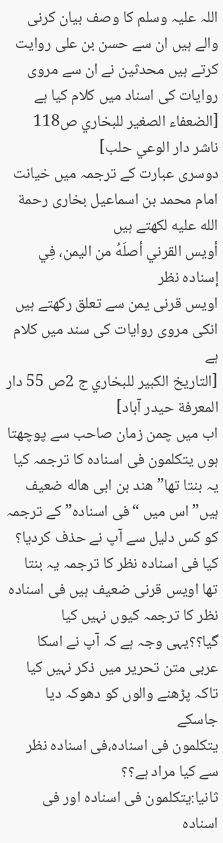اللہ علیہ وسلم کا وصف بیان کرنی والے ہیں ان سے حسن بن علی روایت کرتے ہیں محدثین نے ان سے مروی روایات کی اسناد میں کلام کیا ہے
[الضعفاء الصغير للبخاري ص118 ناشر دار الوعي حلب]
دوسری عبارت کے ترجمہ میں خیانت
امام محمد بن اسماعیل بخاری رحمة الله علیه لکھتے ہیں
أويس القرني أصلَهُ من اليمن، فِي إسناده نظر
اویس قرنی یمن سے تعلق رکھتے ہیں انکی مروی روایات کی سند میں کلام ہے
[التاريخ الكبير للبخاري ج 2ص 55 دار المعرفة حيدر آباد]
اب میں چمن زمان صاحب سے پوچھتا ہوں یتکلمون فی اسنادہ کا ترجمہ کیا یہ بنتا تھا”ھند بن ابی ھاله ضعیف ہیں” اس میں “فی اسنادہ” کے ترجمہ کو کس دلیل سے آپ نے حذف کردیا؟
کیا فی اسنادہ نظر کا ترجمہ یہ بنتا تھا اویس قرنی ضعیف ہیں فی اسناده نظر کا ترجمہ کیوں نہیں کیا گیا؟؟یہی وجہ ہے کہ آپ نے اسکا عربی متن تحریر میں ذکر نہیں کیا تاکہ پڑھنے والوں کو دھوکہ دیا جاسکے
یتکلمون فی اسنادہ،فی اسنادہ نظر سے کیا مراد ہے؟؟
ثانیا:یتکلمون فی اسنادہ اور فی اسنادہ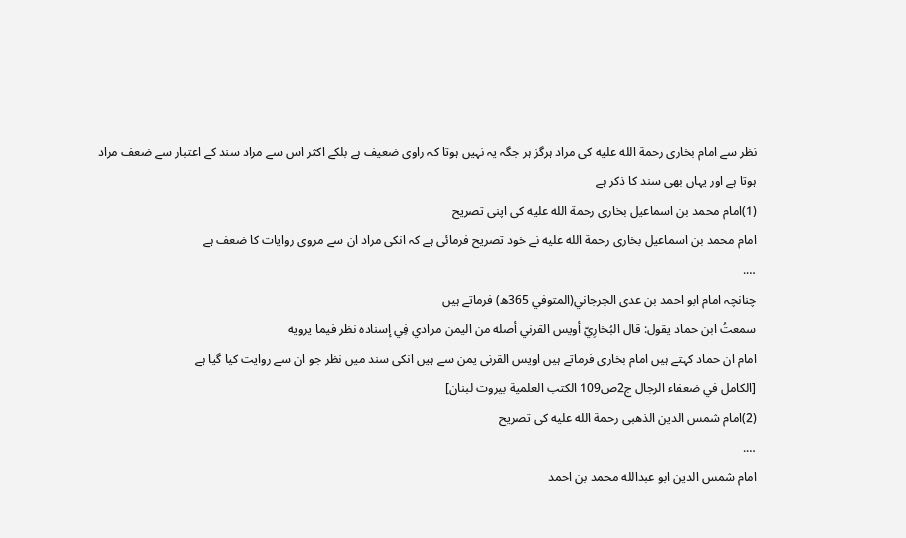نظر سے امام بخاری رحمة الله علیه کی مراد ہرگز ہر جگہ یہ نہیں ہوتا کہ راوی ضعیف ہے بلکے اکثر اس سے مراد سند کے اعتبار سے ضعف مراد ہوتا ہے اور یہاں بھی سند کا ذکر ہے
(1)امام محمد بن اسماعیل بخاری رحمة الله عليه كی اپنی تصریح
امام محمد بن اسماعیل بخاری رحمة الله علیه نے خود تصریح فرمائی ہے کہ انکی مراد ان سے مروی روایات کا ضعف ہے
….
چنانچہ امام ابو احمد بن عدی الجرجاني(المتوفي 365ھ) فرماتے ہیں
سمعتُ ابن حماد يقول: قال البُخارِيّ أويس القرني أصله من اليمن مرادي فِي إسناده نظر فيما يرويه
امام ان حماد کہتے ہیں امام بخاری فرماتے ہیں اویس القرنی یمن سے ہیں انکی سند میں نظر جو ان سے روایت کیا گیا ہے
[الكامل في ضعفاء الرجال ج2ص109 الكتب العلمية بيروت لبنان]
(2)امام شمس الدین الذھبی رحمة الله علیه کی تصریح
….
امام شمس الدین ابو عبدالله محمد بن احمد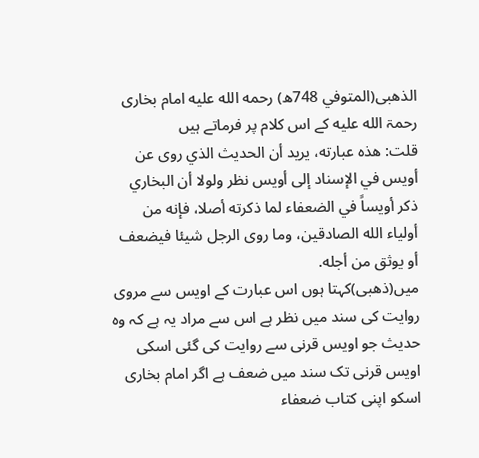الذھبی(المتوفي 748ھ) رحمه الله علیه امام بخاری رحمۃ الله علیه کے اس کلام پر فرماتے ہیں
قلت: هذه عبارته، يريد أن الحديث الذي روى عن أويس في الإسناد إلى أويس نظر ولولا أن البخاري ذكر أويساً في الضعفاء لما ذكرته أصلا، فإنه من أولياء الله الصادقين، وما روى الرجل شيئا فيضعف أو يوثق من أجله.
میں(ذھبی)کہتا ہوں اس عبارت کے اویس سے مروی روایت کی سند میں نظر ہے اس سے مراد یہ ہے کہ وہ حدیث جو اویس قرنی سے روایت کی گئی اسکی اویس قرنی تک سند میں ضعف ہے اگر امام بخاری اسکو اپنی کتاب ضعفاء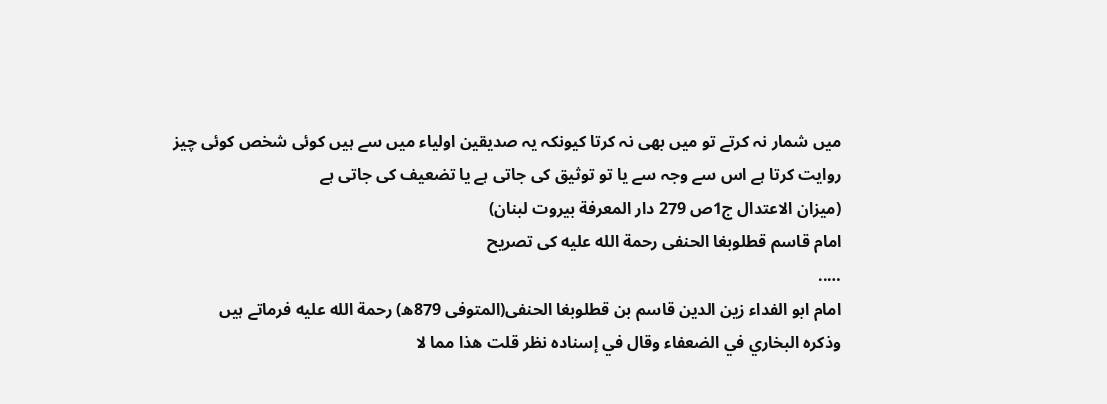میں شمار نہ کرتے تو میں بھی نہ کرتا کیونکہ یہ صدیقین اولیاء میں سے ہیں کوئی شخص کوئی چیز روایت کرتا ہے اس سے وجہ سے یا تو توثیق کی جاتی ہے یا تضعیف کی جاتی ہے
(ميزان الاعتدال ج1ص 279 دار المعرفة بيروت لبنان)
امام قاسم قطلوبغا الحنفی رحمة الله عليه کی تصریح
…..
امام ابو الفداء زین الدین قاسم بن قطلوبغا الحنفی(المتوفی 879ھ) رحمة الله عليه فرماتے ہیں
وذكره البخاري في الضعفاء وقال في إسناده نظر قلت هذا مما لا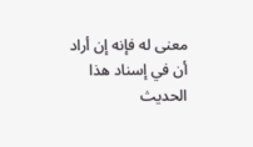معنى له فإنه إن أراد أن في إسناد هذا الحديث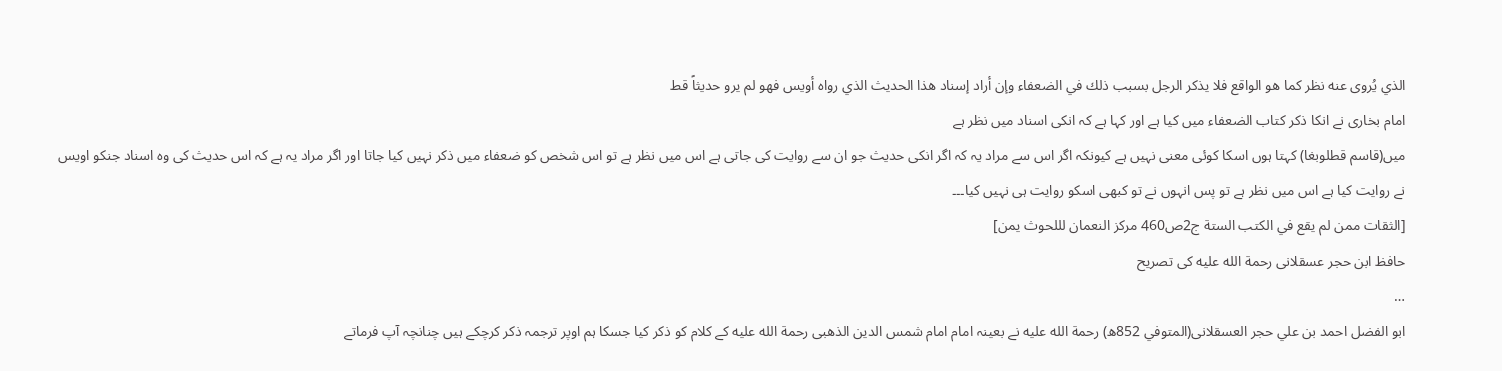الذي يُروى عنه نظر كما هو الواقع فلا يذكر الرجل بسبب ذلك في الضعفاء وإن أراد إسناد هذا الحديث الذي رواه أويس فهو لم يرو حديثاً قط
امام بخاری نے انکا ذکر کتاب الضعفاء میں کیا ہے اور کہا ہے کہ انکی اسناد میں نظر ہے
میں(قاسم قطلوبغا) کہتا ہوں اسکا کوئی معنی نہیں ہے کیونکہ اگر اس سے مراد یہ کہ اگر انکی حدیث جو ان سے روایت کی جاتی ہے اس میں نظر ہے تو اس شخص کو ضعفاء میں ذکر نہیں کیا جاتا اور اگر مراد یہ ہے کہ اس حدیث کی وہ اسناد جنکو اویس نے روایت کیا ہے اس میں نظر ہے تو پس انہوں نے تو کبھی اسکو روایت ہی نہیں کیا۔۔۔
[الثقات ممن لم يقع في الكتب الستة ج2ص460 مركز النعمان لللحوث يمن]
حافظ ابن حجر عسقلانی رحمة الله عليه کی تصریح
…
ابو الفضل احمد بن علي حجر العسقلانی(المتوفي 852ھ) رحمة الله علیه نے بعینہ امام امام شمس الدین الذھبی رحمة الله علیه کے کلام کو ذکر کیا جسکا ہم اوپر ترجمہ ذکر کرچکے ہیں چنانچہ آپ فرماتے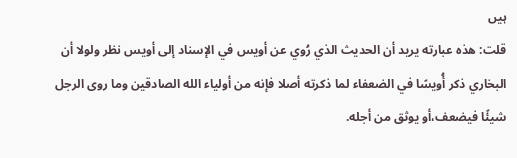ہیں
قلت: هذه عبارته يريد أن الحديث الذي رُوي عن أويس في الإسناد إلى أويس نظر ولولا أن البخاري ذكر أُويسًا في الضعفاء لما ذكرته أصلا فإنه من أولياء الله الصادقين وما روى الرجل شيئًا فيضعف،أو يوثق من أجله.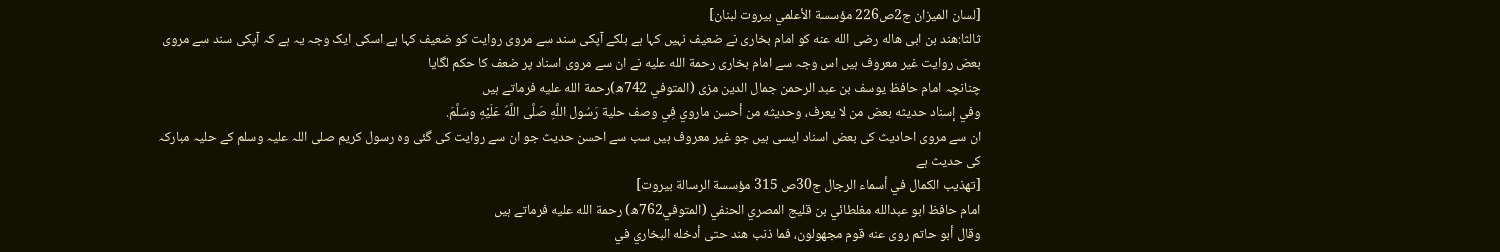[لسان الميزان ج2ص226 مؤسسة الأعلمي بيروت لبنان]
ثالثا:ھند بن ابی ھاله رضی الله عنه کو امام بخاری نے ضعیف نہیں کہا ہے بلکے آپکی سند سے مروی روایت کو ضعیف کہا ہے اسکی ايک وجہ یہ ہے کہ آپکی سند سے مروی بعض روایت غیر معروف ہیں اس وجہ سے امام بخاری رحمة الله عليه نے ان سے مروی اسناد پر ضعف کا حکم لگایا
چنانچہ امام حافظ يوسف بن عبد الرحمن جمال الدین مزی (المتوفي 742ھ)رحمة الله علیه فرماتے ہیں
وفي إسناد حديثه بعض من لا يعرف، وحديثه من أحسن ماروي فِي وصف حلية رَسُول اللَّهِ صَلَّى اللَّهُ عَلَيْهِ وسَلَّمَ.
ان سے مروی احادیث کی بعض اسناد ایسی ہیں جو غیر معروف ہیں سب سے احسن حدیث جو ان سے روایت کی گئی وہ رسول کریم صلی اللہ علیہ وسلم کے حلیہ مبارکہ کی حدیث ہے
[تهذيب الكمال في أسماء الرجال ج30ص 315 مؤسسة الرسالة بيروت]
امام حافظ ابو عبدالله مغلطائي بن قليج المصري الحنفي (المتوفي762ھ) رحمة الله علیه فرماتے ہیں
وقال أبو حاتم روى عنه قوم مجهولون، فما ذنب هند حتى أدخله البخاري في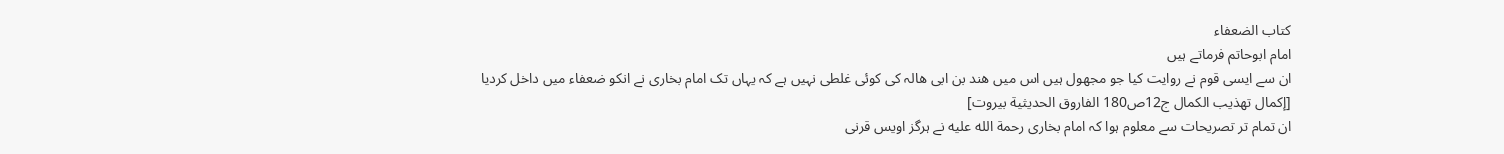كتاب الضعفاء
امام ابوحاتم فرماتے ہیں
ان سے ایسی قوم نے روایت کیا جو مجھول ہیں اس میں ھند بن ابی ھالہ کی کوئی غلطی نہیں ہے کہ یہاں تک امام بخاری نے انکو ضعفاء میں داخل کردیا
[إكمال تهذيب الكمال ج12ص180 الفاروق الحدیثیة بيروت]
ان تمام تر تصریحات سے معلوم ہوا کہ امام بخاری رحمة الله علیه نے ہرگز اویس قرنی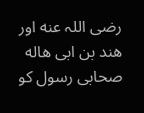رضی اللہ عنه اور ھند بن ابی ھاله صحابی رسول کو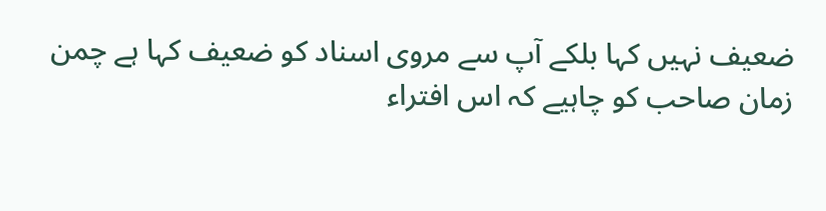ضعیف نہیں کہا بلکے آپ سے مروی اسناد کو ضعیف کہا ہے چمن زمان صاحب کو چاہیے کہ اس افتراء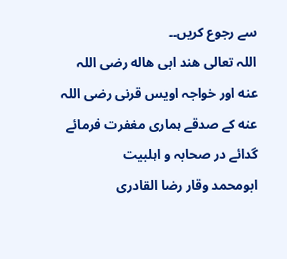سے رجوع کریں۔۔
اللہ تعالی ھند ابی ھاله رضی اللہ عنه اور خواجہ اویس قرنی رضی اللہ عنه کے صدقے ہماری مغفرت فرمائے
گدائے در صحابہ و اہلبیت
ابومحمد وقار رضا القادری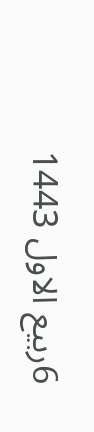6ربیع الاول 1443